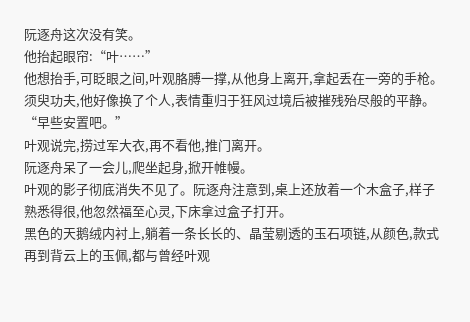阮逐舟这次没有笑。
他抬起眼帘:“叶……”
他想抬手,可眨眼之间,叶观胳膊一撑,从他身上离开,拿起丢在一旁的手枪。
须臾功夫,他好像换了个人,表情重归于狂风过境后被摧残殆尽般的平静。
“早些安置吧。”
叶观说完,捞过军大衣,再不看他,推门离开。
阮逐舟呆了一会儿,爬坐起身,掀开帷幔。
叶观的影子彻底消失不见了。阮逐舟注意到,桌上还放着一个木盒子,样子熟悉得很,他忽然福至心灵,下床拿过盒子打开。
黑色的天鹅绒内衬上,躺着一条长长的、晶莹剔透的玉石项链,从颜色,款式再到背云上的玉佩,都与曾经叶观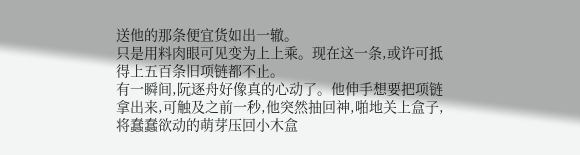送他的那条便宜货如出一辙。
只是用料肉眼可见变为上上乘。现在这一条,或许可抵得上五百条旧项链都不止。
有一瞬间,阮逐舟好像真的心动了。他伸手想要把项链拿出来,可触及之前一秒,他突然抽回神,啪地关上盒子,将蠢蠢欲动的萌芽压回小木盒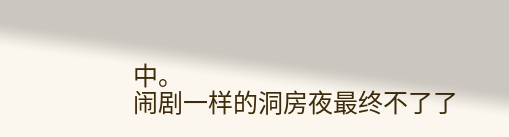中。
闹剧一样的洞房夜最终不了了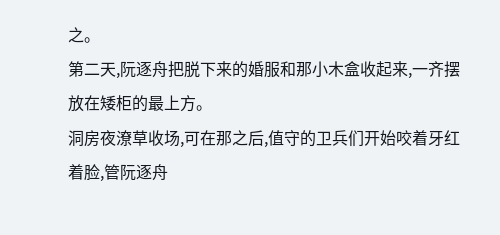之。
第二天,阮逐舟把脱下来的婚服和那小木盒收起来,一齐摆放在矮柜的最上方。
洞房夜潦草收场,可在那之后,值守的卫兵们开始咬着牙红着脸,管阮逐舟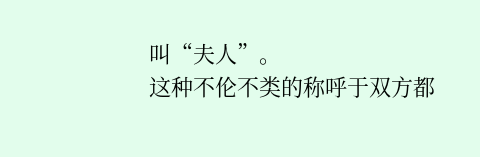叫“夫人”。
这种不伦不类的称呼于双方都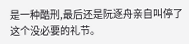是一种酷刑,最后还是阮逐舟亲自叫停了这个没必要的礼节。